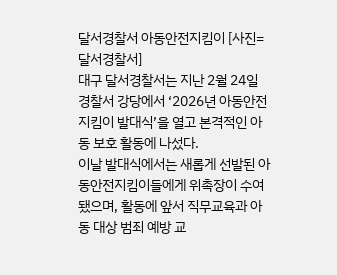달서경찰서 아동안전지킴이 [사진=달서경찰서]
대구 달서경찰서는 지난 2월 24일 경찰서 강당에서 ‘2026년 아동안전지킴이 발대식’을 열고 본격적인 아동 보호 활동에 나섰다.
이날 발대식에서는 새롭게 선발된 아동안전지킴이들에게 위촉장이 수여됐으며, 활동에 앞서 직무교육과 아동 대상 범죄 예방 교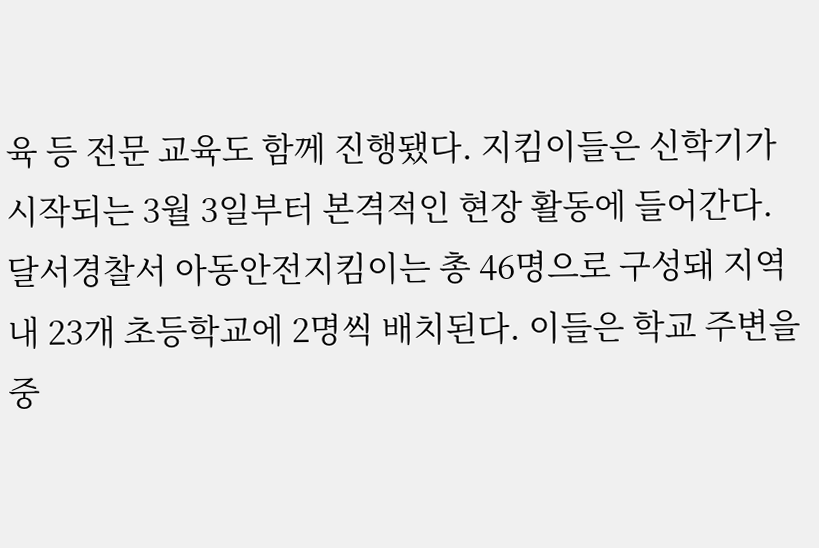육 등 전문 교육도 함께 진행됐다. 지킴이들은 신학기가 시작되는 3월 3일부터 본격적인 현장 활동에 들어간다.
달서경찰서 아동안전지킴이는 총 46명으로 구성돼 지역 내 23개 초등학교에 2명씩 배치된다. 이들은 학교 주변을 중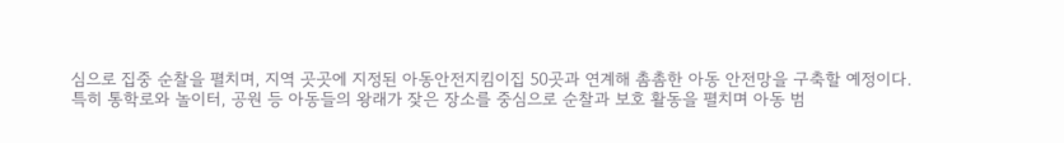심으로 집중 순찰을 펼치며, 지역 곳곳에 지정된 아동안전지킴이집 50곳과 연계해 촘촘한 아동 안전망을 구축할 예정이다.
특히 통학로와 놀이터, 공원 등 아동들의 왕래가 잦은 장소를 중심으로 순찰과 보호 활동을 펼치며 아동 범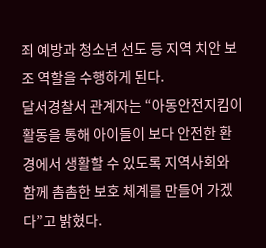죄 예방과 청소년 선도 등 지역 치안 보조 역할을 수행하게 된다.
달서경찰서 관계자는 “아동안전지킴이 활동을 통해 아이들이 보다 안전한 환경에서 생활할 수 있도록 지역사회와 함께 촘촘한 보호 체계를 만들어 가겠다”고 밝혔다.